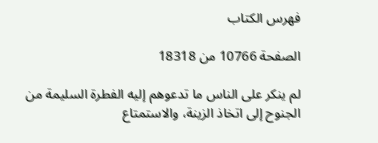فهرس الكتاب

الصفحة 10766 من 18318

لم ينكر على الناس ما تدعوهم إليه الفطرة السليمة من الجنوح إلى اتخاذ الزينة، والاستمتاع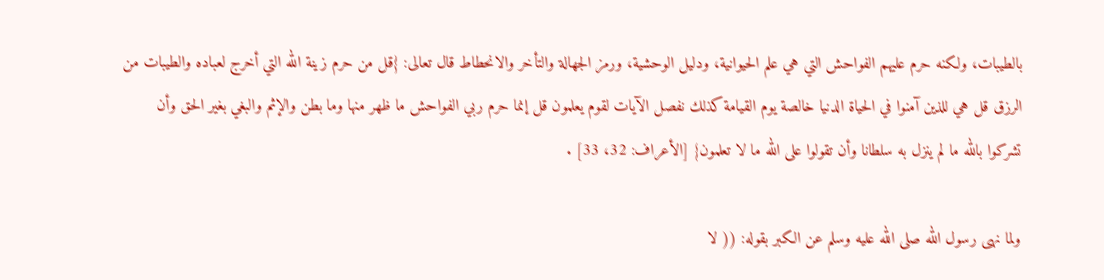بالطيبات، ولكنه حرم عليهم الفواحش التي هي علم الحيوانية، ودليل الوحشية، ورمز الجهالة والتأخر والانحطاط قال تعالى: {قل من حرم زينة الله التي أخرج لعباده والطيبات من الرزق قل هي للذين آمنوا في الحياة الدنيا خالصة يوم القيامة كذلك نفصل الآيات لقوم يعلمون قل إنما حرم ربي الفواحش ما ظهر منها وما بطن والإثم والبغي بغير الحق وأن تشركوا بالله ما لم ينزل به سلطانا وأن تقولوا على الله ما لا تعلمون} [الأعراف: 32، 33] .

ولما نهى رسول الله صلى الله عليه وسلم عن الكبر بقوله: (( لا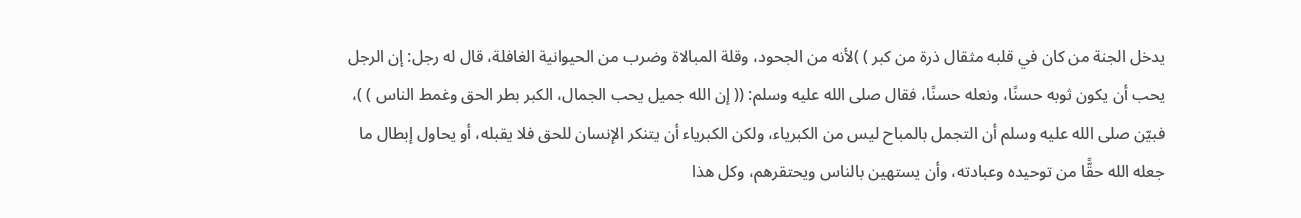يدخل الجنة من كان في قلبه مثقال ذرة من كبر ) )لأنه من الجحود، وقلة المبالاة وضرب من الحيوانية الغافلة، قال له رجل: إن الرجل يحب أن يكون ثوبه حسنًا، ونعله حسنًا، فقال صلى الله عليه وسلم: (( إن الله جميل يحب الجمال، الكبر بطر الحق وغمط الناس ) )، فبيّن صلى الله عليه وسلم أن التجمل بالمباح ليس من الكبرياء، ولكن الكبرياء أن يتنكر الإنسان للحق فلا يقبله، أو يحاول إبطال ما جعله الله حقًّا من توحيده وعبادته، وأن يستهين بالناس ويحتقرهم، وكل هذا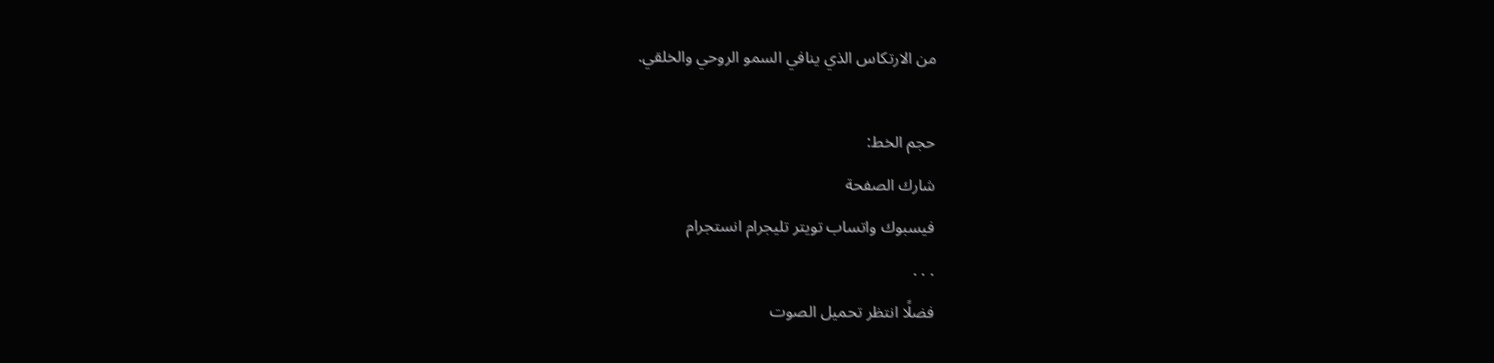من الارتكاس الذي ينافي السمو الروحي والخلقي.

حجم الخط:
شارك الصفحة
فيسبوك واتساب تويتر تليجرام انستجرام
. . .
فضلًا انتظر تحميل الصوت